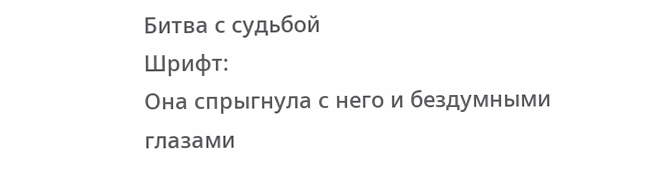Битва с судьбой
Шрифт:
Она спрыгнула с него и бездумными глазами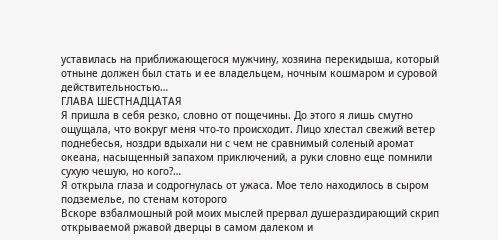уставилась на приближающегося мужчину, хозяина перекидыша, который отныне должен был стать и ее владельцем, ночным кошмаром и суровой действительностью…
ГЛАВА ШЕСТНАДЦАТАЯ
Я пришла в себя резко, словно от пощечины. До этого я лишь смутно ощущала, что вокруг меня что-то происходит. Лицо хлестал свежий ветер поднебесья, ноздри вдыхали ни с чем не сравнимый соленый аромат океана, насыщенный запахом приключений, а руки словно еще помнили сухую чешую, но кого?…
Я открыла глаза и содрогнулась от ужаса. Мое тело находилось в сыром подземелье, по стенам которого
Вскоре взбалмошный рой моих мыслей прервал душераздирающий скрип открываемой ржавой дверцы в самом далеком и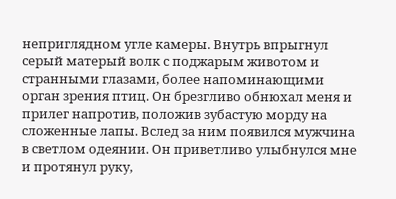неприглядном угле камеры. Внутрь впрыгнул серый матерый волк с поджарым животом и странными глазами, более напоминающими орган зрения птиц. Он брезгливо обнюхал меня и прилег напротив, положив зубастую морду на сложенные лапы. Вслед за ним появился мужчина в светлом одеянии. Он приветливо улыбнулся мне и протянул руку,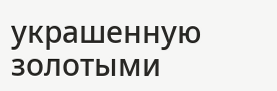украшенную золотыми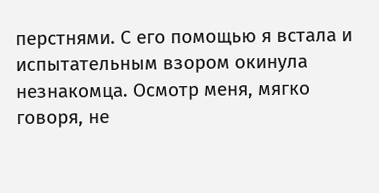перстнями. С его помощью я встала и испытательным взором окинула незнакомца. Осмотр меня, мягко говоря, не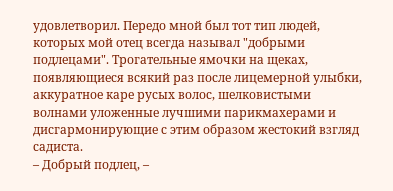удовлетворил. Передо мной был тот тип людей, которых мой отец всегда называл "добрыми подлецами". Трогательные ямочки на щеках, появляющиеся всякий раз после лицемерной улыбки, аккуратное каре русых волос, шелковистыми волнами уложенные лучшими парикмахерами и дисгармонирующие с этим образом жестокий взгляд садиста.
– Добрый подлец, –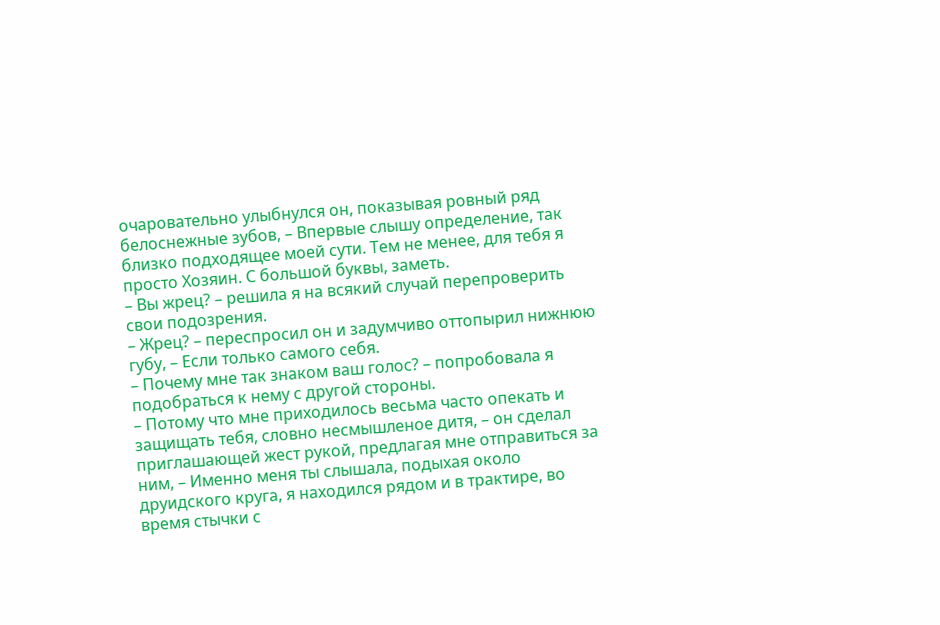очаровательно улыбнулся он, показывая ровный ряд белоснежные зубов, – Впервые слышу определение, так близко подходящее моей сути. Тем не менее, для тебя я просто Хозяин. С большой буквы, заметь.
– Вы жрец? – решила я на всякий случай перепроверить свои подозрения.
– Жрец? – переспросил он и задумчиво оттопырил нижнюю губу, – Если только самого себя.
– Почему мне так знаком ваш голос? – попробовала я подобраться к нему с другой стороны.
– Потому что мне приходилось весьма часто опекать и защищать тебя, словно несмышленое дитя, – он сделал приглашающей жест рукой, предлагая мне отправиться за ним, – Именно меня ты слышала, подыхая около друидского круга, я находился рядом и в трактире, во время стычки с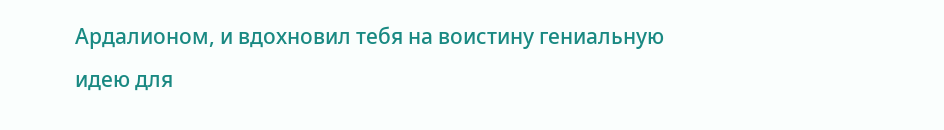Ардалионом, и вдохновил тебя на воистину гениальную идею для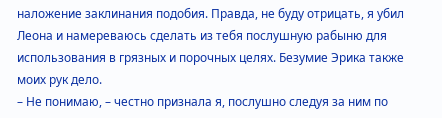наложение заклинания подобия. Правда, не буду отрицать, я убил Леона и намереваюсь сделать из тебя послушную рабыню для использования в грязных и порочных целях. Безумие Эрика также моих рук дело.
– Не понимаю, – честно признала я, послушно следуя за ним по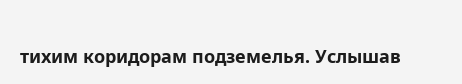тихим коридорам подземелья. Услышав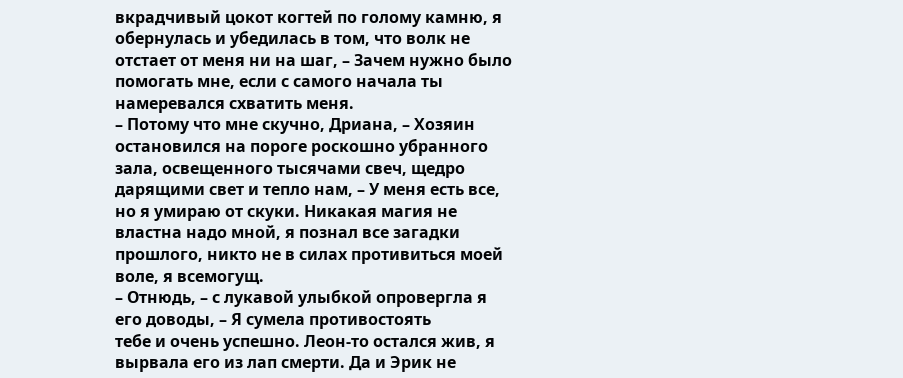вкрадчивый цокот когтей по голому камню, я обернулась и убедилась в том, что волк не отстает от меня ни на шаг, – Зачем нужно было помогать мне, если с самого начала ты намеревался схватить меня.
– Потому что мне скучно, Дриана, – Хозяин остановился на пороге роскошно убранного зала, освещенного тысячами свеч, щедро дарящими свет и тепло нам, – У меня есть все, но я умираю от скуки. Никакая магия не властна надо мной, я познал все загадки прошлого, никто не в силах противиться моей воле, я всемогущ.
– Отнюдь, – с лукавой улыбкой опровергла я его доводы, – Я сумела противостоять
тебе и очень успешно. Леон-то остался жив, я вырвала его из лап смерти. Да и Эрик не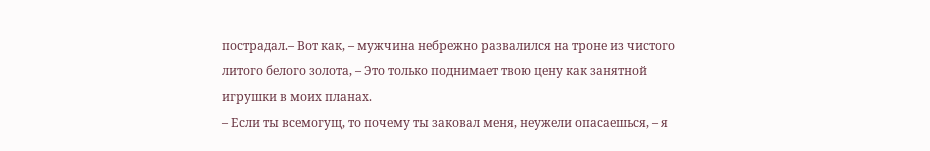пострадал.– Вот как, – мужчина небрежно развалился на троне из чистого литого белого золота, – Это только поднимает твою цену как занятной игрушки в моих планах.
– Если ты всемогущ, то почему ты заковал меня, неужели опасаешься, – я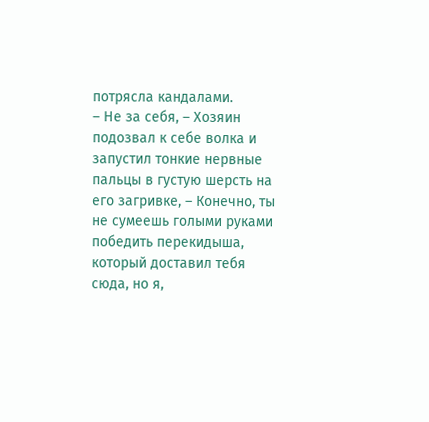потрясла кандалами.
– Не за себя, – Хозяин подозвал к себе волка и запустил тонкие нервные пальцы в густую шерсть на его загривке, – Конечно, ты не сумеешь голыми руками победить перекидыша, который доставил тебя сюда, но я,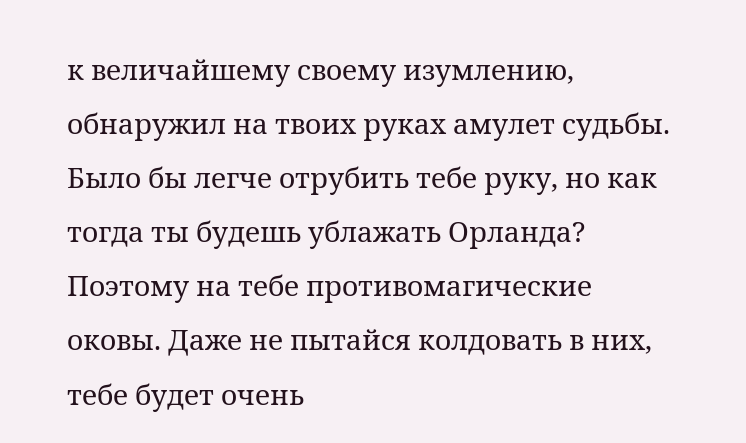к величайшему своему изумлению, обнаружил на твоих руках амулет судьбы. Было бы легче отрубить тебе руку, но как тогда ты будешь ублажать Орланда? Поэтому на тебе противомагические оковы. Даже не пытайся колдовать в них, тебе будет очень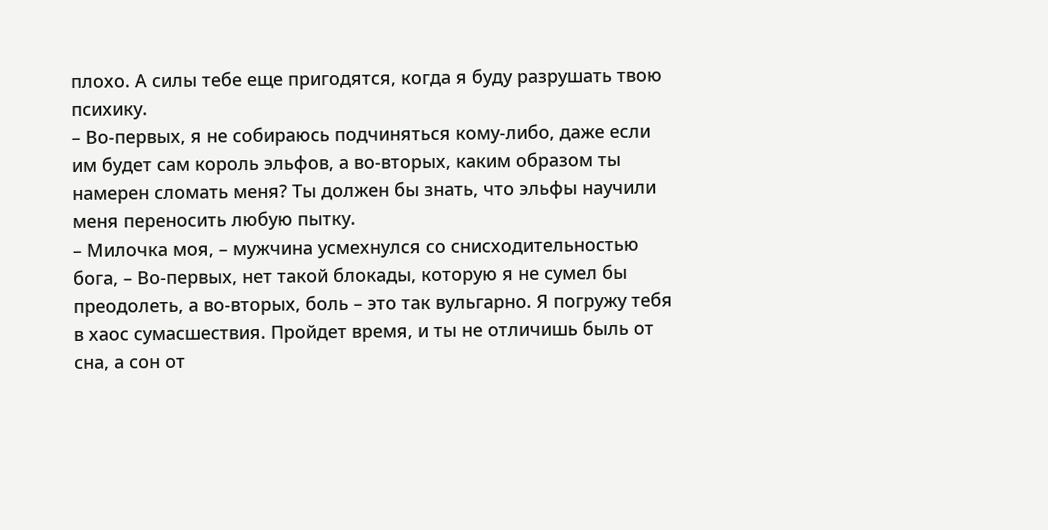плохо. А силы тебе еще пригодятся, когда я буду разрушать твою психику.
– Во-первых, я не собираюсь подчиняться кому-либо, даже если им будет сам король эльфов, а во-вторых, каким образом ты намерен сломать меня? Ты должен бы знать, что эльфы научили меня переносить любую пытку.
– Милочка моя, – мужчина усмехнулся со снисходительностью бога, – Во-первых, нет такой блокады, которую я не сумел бы преодолеть, а во-вторых, боль – это так вульгарно. Я погружу тебя в хаос сумасшествия. Пройдет время, и ты не отличишь быль от сна, а сон от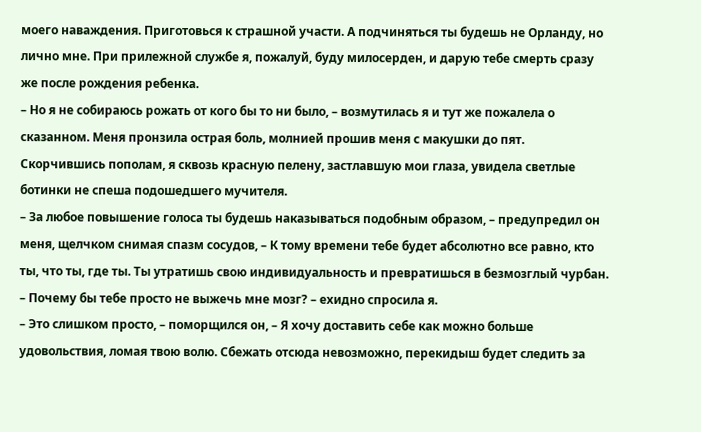моего наваждения. Приготовься к страшной участи. А подчиняться ты будешь не Орланду, но лично мне. При прилежной службе я, пожалуй, буду милосерден, и дарую тебе смерть сразу же после рождения ребенка.
– Но я не собираюсь рожать от кого бы то ни было, – возмутилась я и тут же пожалела о сказанном. Меня пронзила острая боль, молнией прошив меня с макушки до пят. Скорчившись пополам, я сквозь красную пелену, застлавшую мои глаза, увидела светлые ботинки не спеша подошедшего мучителя.
– За любое повышение голоса ты будешь наказываться подобным образом, – предупредил он меня, щелчком снимая спазм сосудов, – К тому времени тебе будет абсолютно все равно, кто ты, что ты, где ты. Ты утратишь свою индивидуальность и превратишься в безмозглый чурбан.
– Почему бы тебе просто не выжечь мне мозг? – ехидно спросила я.
– Это слишком просто, – поморщился он, – Я хочу доставить себе как можно больше удовольствия, ломая твою волю. Сбежать отсюда невозможно, перекидыш будет следить за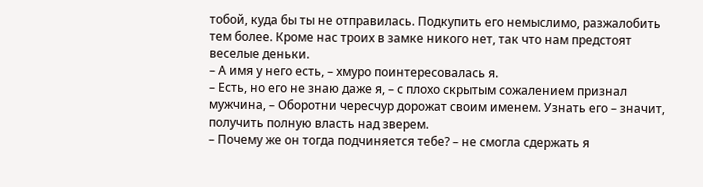тобой, куда бы ты не отправилась. Подкупить его немыслимо, разжалобить тем более. Кроме нас троих в замке никого нет, так что нам предстоят веселые деньки.
– А имя у него есть, – хмуро поинтересовалась я.
– Есть, но его не знаю даже я, – с плохо скрытым сожалением признал мужчина, – Оборотни чересчур дорожат своим именем. Узнать его – значит, получить полную власть над зверем.
– Почему же он тогда подчиняется тебе? – не смогла сдержать я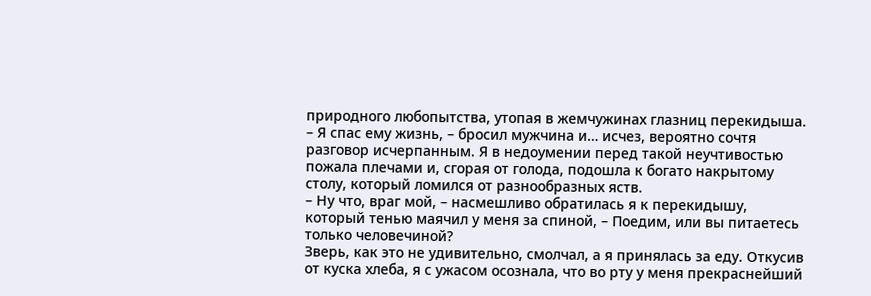природного любопытства, утопая в жемчужинах глазниц перекидыша.
– Я спас ему жизнь, – бросил мужчина и… исчез, вероятно сочтя разговор исчерпанным. Я в недоумении перед такой неучтивостью пожала плечами и, сгорая от голода, подошла к богато накрытому столу, который ломился от разнообразных яств.
– Ну что, враг мой, – насмешливо обратилась я к перекидышу, который тенью маячил у меня за спиной, – Поедим, или вы питаетесь только человечиной?
Зверь, как это не удивительно, смолчал, а я принялась за еду. Откусив от куска хлеба, я с ужасом осознала, что во рту у меня прекраснейший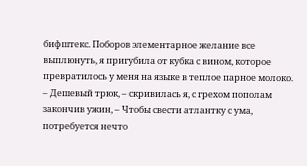бифштекс. Поборов элементарное желание все выплюнуть, я пригубила от кубка с вином, которое превратилось у меня на языке в теплое парное молоко.
– Дешевый трюк, – скривилась я, с грехом пополам закончив ужин, – Чтобы свести атлантку с ума, потребуется нечто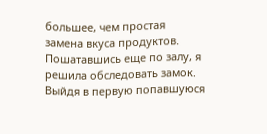большее, чем простая замена вкуса продуктов.
Пошатавшись еще по залу, я решила обследовать замок. Выйдя в первую попавшуюся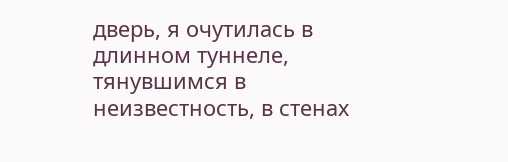дверь, я очутилась в длинном туннеле, тянувшимся в неизвестность, в стенах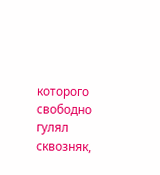которого свободно гулял сквозняк,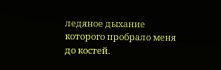ледяное дыхание которого пробрало меня до костей.